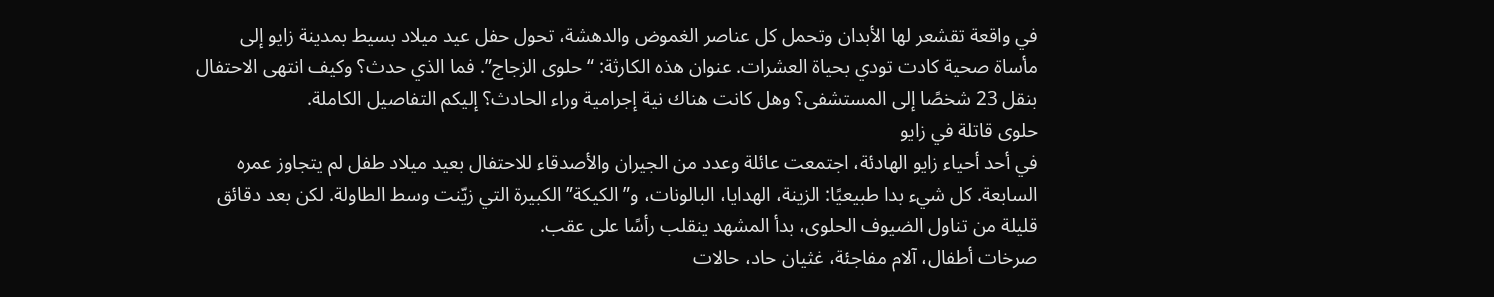في واقعة تقشعر لها الأبدان وتحمل كل عناصر الغموض والدهشة، تحول حفل عيد ميلاد بسيط بمدينة زايو إلى مأساة صحية كادت تودي بحياة العشرات. عنوان هذه الكارثة: “حلوى الزجاج”. فما الذي حدث؟ وكيف انتهى الاحتفال بنقل 23 شخصًا إلى المستشفى؟ وهل كانت هناك نية إجرامية وراء الحادث؟ إليكم التفاصيل الكاملة.
حلوى قاتلة في زايو
في أحد أحياء زايو الهادئة، اجتمعت عائلة وعدد من الجيران والأصدقاء للاحتفال بعيد ميلاد طفل لم يتجاوز عمره السابعة. كل شيء بدا طبيعيًا: الزينة، الهدايا، البالونات، و”الكيكة” الكبيرة التي زيّنت وسط الطاولة. لكن بعد دقائق قليلة من تناول الضيوف الحلوى، بدأ المشهد ينقلب رأسًا على عقب.
صرخات أطفال، آلام مفاجئة، غثيان حاد، حالات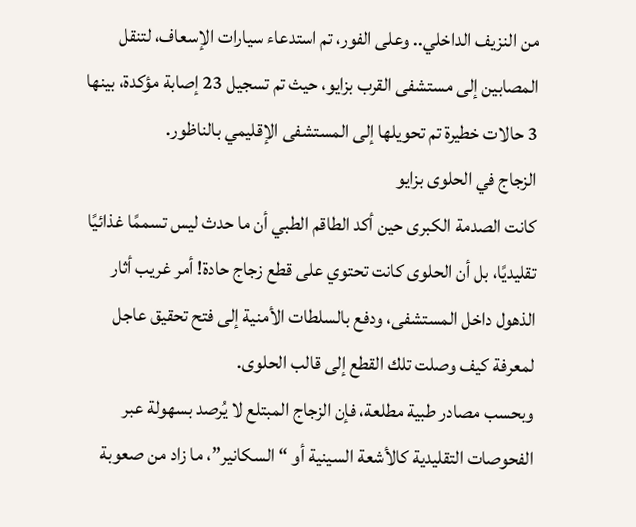من النزيف الداخلي.. وعلى الفور، تم استدعاء سيارات الإسعاف، لتنقل المصابين إلى مستشفى القرب بزايو، حيث تم تسجيل 23 إصابة مؤكدة، بينها 3 حالات خطيرة تم تحويلها إلى المستشفى الإقليمي بالناظور.
الزجاج في الحلوى بزايو
كانت الصدمة الكبرى حين أكد الطاقم الطبي أن ما حدث ليس تسممًا غذائيًا تقليديًا، بل أن الحلوى كانت تحتوي على قطع زجاج حادة! أمر غريب أثار الذهول داخل المستشفى، ودفع بالسلطات الأمنية إلى فتح تحقيق عاجل لمعرفة كيف وصلت تلك القطع إلى قالب الحلوى.
وبحسب مصادر طبية مطلعة، فإن الزجاج المبتلع لا يُرصد بسهولة عبر الفحوصات التقليدية كالأشعة السينية أو “السكانير”، ما زاد من صعوبة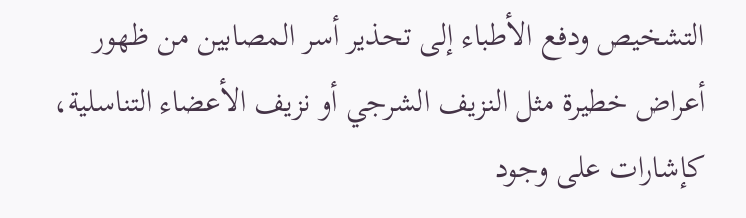التشخيص ودفع الأطباء إلى تحذير أسر المصابين من ظهور أعراض خطيرة مثل النزيف الشرجي أو نزيف الأعضاء التناسلية، كإشارات على وجود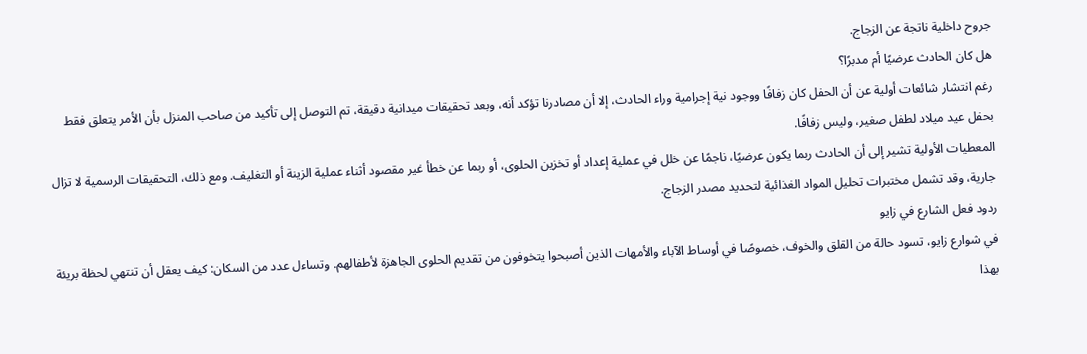جروح داخلية ناتجة عن الزجاج.
هل كان الحادث عرضيًا أم مدبرًا؟
رغم انتشار شائعات أولية عن أن الحفل كان زفافًا ووجود نية إجرامية وراء الحادث، إلا أن مصادرنا تؤكد أنه، وبعد تحقيقات ميدانية دقيقة، تم التوصل إلى تأكيد من صاحب المنزل بأن الأمر يتعلق فقط بحفل عيد ميلاد لطفل صغير، وليس زفافًا.
المعطيات الأولية تشير إلى أن الحادث ربما يكون عرضيًا، ناجمًا عن خلل في عملية إعداد أو تخزين الحلوى، أو ربما عن خطأ غير مقصود أثناء عملية الزينة أو التغليف. ومع ذلك، التحقيقات الرسمية لا تزال جارية، وقد تشمل مختبرات تحليل المواد الغذائية لتحديد مصدر الزجاج.
ردود فعل الشارع في زايو
في شوارع زايو، تسود حالة من القلق والخوف، خصوصًا في أوساط الآباء والأمهات الذين أصبحوا يتخوفون من تقديم الحلوى الجاهزة لأطفالهم. وتساءل عدد من السكان: كيف يعقل أن تنتهي لحظة بريئة بهذا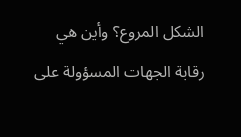الشكل المروع؟ وأين هي رقابة الجهات المسؤولة على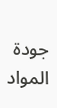جودة المواد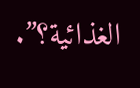الغذائية؟”.